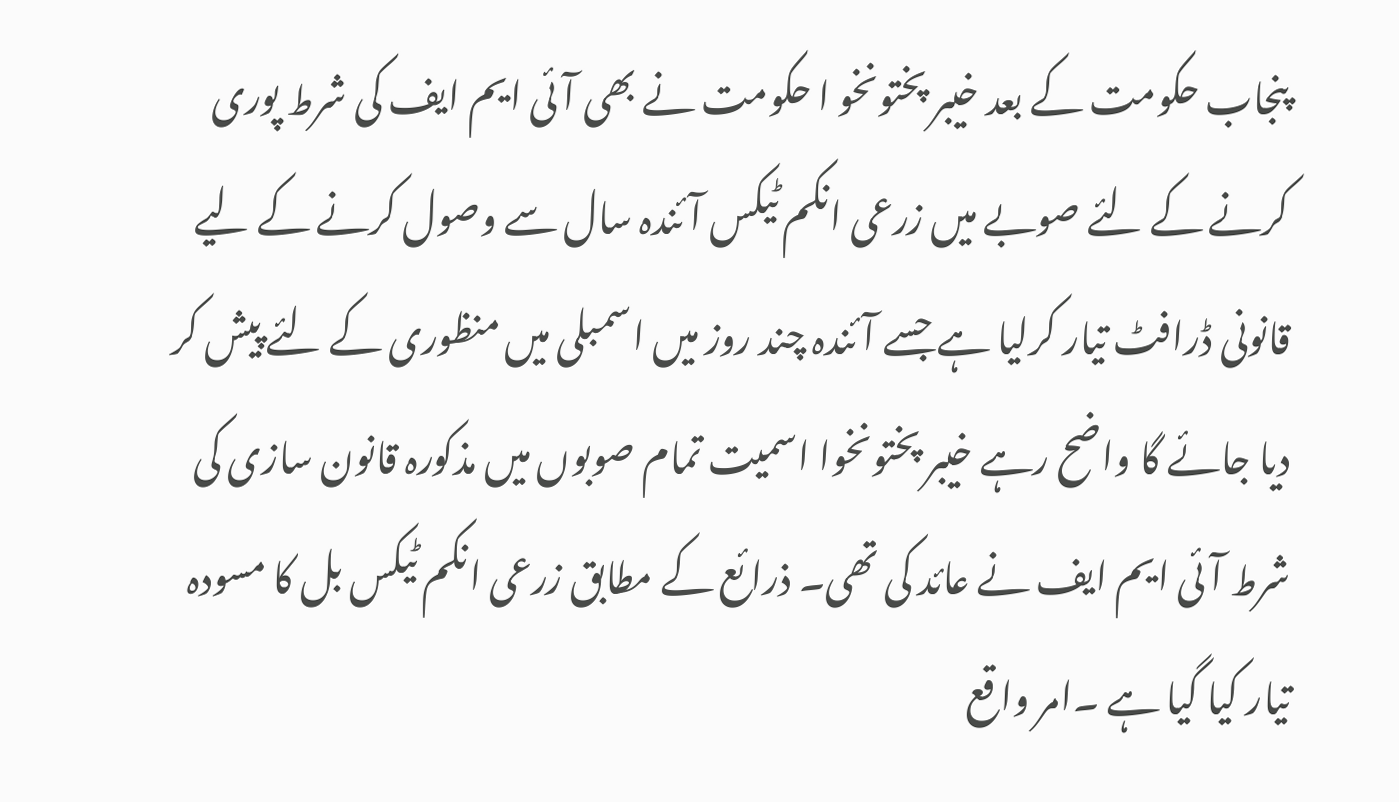پنجاب حکومت کے بعد خیبر پختونخو ا حکومت نے بھی آئی ایم ایف کی شرط پوری کرنے کے لئے صوبے میں زرعی انکم ٹیکس آئندہ سال سے وصول کرنے کے لیے قانونی ڈرافٹ تیار کرلیا ہے جسے آئندہ چند روز میں اسمبلی میں منظوری کے لئے پیش کر دیا جائے گا واضح رہے خیبر پختونخوا اسمیت تمام صوبوں میں مذکورہ قانون سازی کی شرط آئی ایم ایف نے عائد کی تھی۔ ذرائع کے مطابق زرعی انکم ٹیکس بل کا مسودہ تیار کیا گیا ہے ۔امر واقع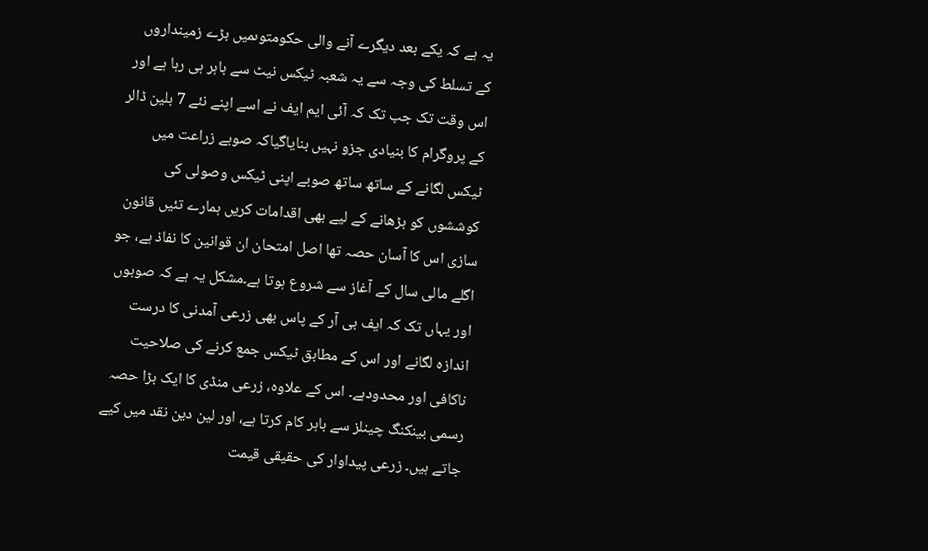یہ ہے کہ یکے بعد دیگرے آنے والی حکومتوںمیں بڑے زمینداروں کے تسلط کی وجہ سے یہ شعبہ ٹیکس نیٹ سے باہر ہی رہا ہے اور اس وقت تک جب تک کہ آئی ایم ایف نے اسے اپنے نئے 7 بلین ڈالر کے پروگرام کا بنیادی جزو نہیں بنایاگیاکہ صوبے زراعت میں ٹیکس لگانے کے ساتھ ساتھ صوبے اپنی ٹیکس وصولی کی کوششوں کو بڑھانے کے لیے بھی اقدامات کریں ہمارے تئیں قانون سازی اس کا آسان حصہ تھا اصل امتحان ان قوانین کا نفاذ ہے، جو اگلے مالی سال کے آغاز سے شروع ہوتا ہے۔مشکل یہ ہے کہ صوبوں اور یہاں تک کہ ایف بی آر کے پاس بھی زرعی آمدنی کا درست اندازہ لگانے اور اس کے مطابق ٹیکس جمع کرنے کی صلاحیت ناکافی اور محدودہے۔ اس کے علاوہ، زرعی منڈی کا ایک بڑا حصہ رسمی بینکنگ چینلز سے باہر کام کرتا ہے، اور لین دین نقد میں کیے جاتے ہیں۔ زرعی پیداوار کی حقیقی قیمت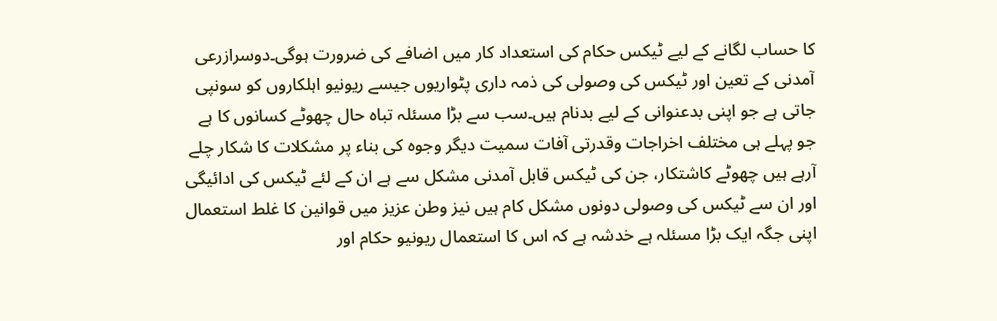کا حساب لگانے کے لیے ٹیکس حکام کی استعداد کار میں اضافے کی ضرورت ہوگی۔دوسرازرعی آمدنی کے تعین اور ٹیکس کی وصولی کی ذمہ داری پٹواریوں جیسے ریونیو اہلکاروں کو سونپی جاتی ہے جو اپنی بدعنوانی کے لیے بدنام ہیں۔سب سے بڑا مسئلہ تباہ حال چھوٹے کسانوں کا ہے جو پہلے ہی مختلف اخراجات وقدرتی آفات سمیت دیگر وجوہ کی بناء پر مشکلات کا شکار چلے آرہے ہیں چھوٹے کاشتکار، جن کی ٹیکس قابل آمدنی مشکل سے ہے ان کے لئے ٹیکس کی ادائیگی اور ان سے ٹیکس کی وصولی دونوں مشکل کام ہیں نیز وطن عزیز میں قوانین کا غلط استعمال اپنی جگہ ایک بڑا مسئلہ ہے خدشہ ہے کہ اس کا استعمال ریونیو حکام اور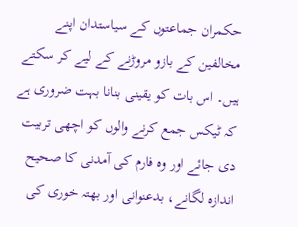حکمران جماعتوں کے سیاستدان اپنے مخالفین کے بازو مروڑنے کے لیے کر سکتے ہیں۔ اس بات کو یقینی بنانا بہت ضروری ہے کہ ٹیکس جمع کرنے والوں کو اچھی تربیت دی جائے اور وہ فارم کی آمدنی کا صحیح اندازہ لگانے، بدعنوانی اور بھتہ خوری کی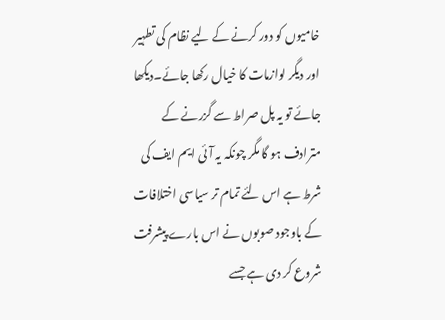خامیوں کو دور کرنے کے لیے نظام کی تطہیر اور دیگر لوازمات کا خیال رکھا جائے۔دیکھا جائے تو یہ پل صراط سے گزرنے کے مترادف ہو گا مگر چونکہ یہ آئی ایم ایف کی شرط ہے اس لئے تمام تر سیاسی اختلافات کے باوجود صوبوں نے اس بارے پیشرفت شروع کر دی ہے جسے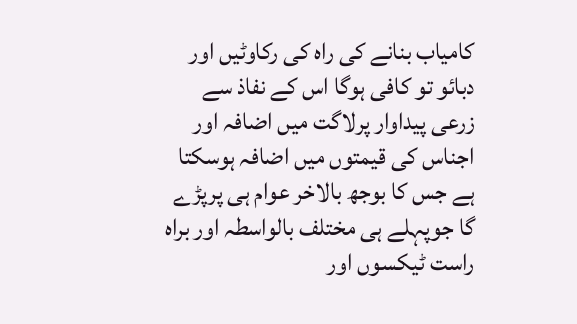کامیاب بنانے کی راہ کی رکاوٹیں اور دبائو تو کافی ہوگا اس کے نفاذ سے زرعی پیداوار پرلاگت میں اضافہ اور اجناس کی قیمتوں میں اضافہ ہوسکتا ہے جس کا بوجھ بالاخر عوام ہی پرپڑے گا جوپہلے ہی مختلف بالواسطہ اور براہ راست ٹیکسوں اور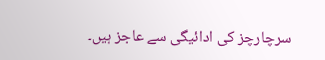سرچارچز کی ادائیگی سے عاجز ہیں۔